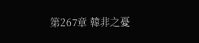第267章 韓非之憂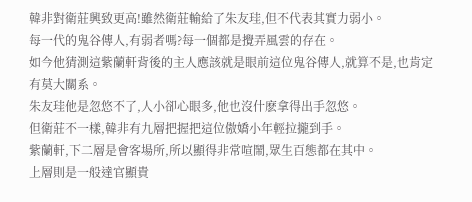韓非對衛莊興致更高!雖然衛莊輸給了朱友珪,但不代表其實力弱小。
每一代的鬼谷傳人,有弱者嗎?每一個都是攪弄風雲的存在。
如今他猜測這紫蘭軒背後的主人應該就是眼前這位鬼谷傳人,就算不是,也肯定有莫大關系。
朱友珪他是忽悠不了,人小卻心眼多,他也沒什麽拿得出手忽悠。
但衛莊不一樣,韓非有九層把握把這位傲嬌小年輕拉攏到手。
紫蘭軒,下二層是會客場所,所以顯得非常喧鬧,眾生百態都在其中。
上層則是一般達官顯貴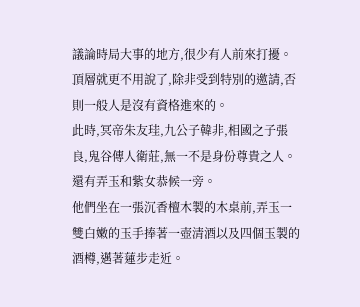議論時局大事的地方,很少有人前來打擾。
頂層就更不用說了,除非受到特別的邀請,否則一般人是沒有資格進來的。
此時,冥帝朱友珪,九公子韓非,相國之子張良,鬼谷傳人衛莊,無一不是身份尊貴之人。
還有弄玉和紫女恭候一旁。
他們坐在一張沉香檀木製的木桌前,弄玉一雙白嫩的玉手捧著一壺清酒以及四個玉製的酒樽,邁著蓮步走近。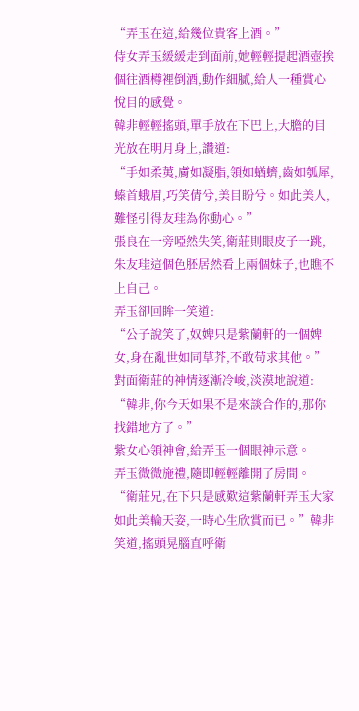“弄玉在這,給幾位貴客上酒。”
侍女弄玉緩緩走到面前,她輕輕提起酒壺挨個往酒樽裡倒酒,動作細膩,給人一種賞心悅目的感覺。
韓非輕輕搖頭,單手放在下巴上,大膽的目光放在明月身上,讚道:
“手如柔荑,膚如凝脂,領如蝤蠐,齒如瓠犀,螓首蛾眉,巧笑倩兮,美目盼兮。如此美人,難怪引得友珪為你動心。”
張良在一旁啞然失笑,衛莊則眼皮子一跳,朱友珪這個色胚居然看上兩個妹子,也瞧不上自己。
弄玉卻回眸一笑道:
“公子說笑了,奴婢只是紫蘭軒的一個婢女,身在亂世如同草芥,不敢苟求其他。”
對面衛莊的神情逐漸冷峻,淡漠地說道:
“韓非,你今天如果不是來談合作的,那你找錯地方了。”
紫女心領神會,給弄玉一個眼神示意。
弄玉微微施禮,隨即輕輕離開了房間。
“衛莊兄,在下只是感歎這紫蘭軒弄玉大家如此美輪天姿,一時心生欣賞而已。”韓非笑道,搖頭晃腦直呼衛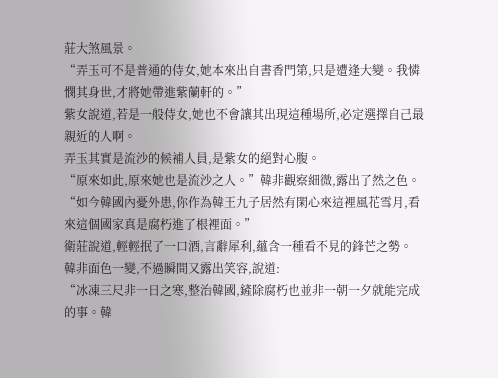莊大煞風景。
“弄玉可不是普通的侍女,她本來出自書香門第,只是遭逢大變。我憐憫其身世,才將她帶進紫蘭軒的。”
紫女說道,若是一般侍女,她也不會讓其出現這種場所,必定選擇自己最親近的人啊。
弄玉其實是流沙的候補人員,是紫女的絕對心腹。
“原來如此,原來她也是流沙之人。”韓非觀察細微,露出了然之色。
“如今韓國內憂外患,你作為韓王九子居然有閑心來這裡風花雪月,看來這個國家真是腐朽進了根裡面。”
衛莊說道,輕輕抿了一口酒,言辭犀利,蘊含一種看不見的鋒芒之勢。
韓非面色一變,不過瞬間又露出笑容,說道:
“冰凍三尺非一日之寒,整治韓國,鏟除腐朽也並非一朝一夕就能完成的事。韓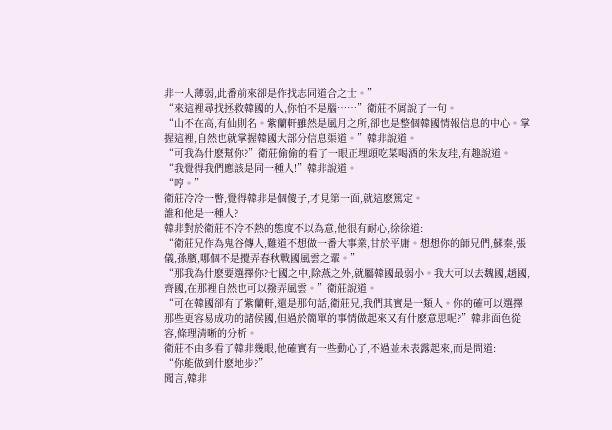非一人薄弱,此番前來卻是作找志同道合之士。”
“來這裡尋找拯救韓國的人,你怕不是腦……”衛莊不屑說了一句。
“山不在高,有仙則名。紫蘭軒雖然是風月之所,卻也是整個韓國情報信息的中心。掌握這裡,自然也就掌握韓國大部分信息渠道。”韓非說道。
“可我為什麽幫你?”衛莊偷偷的看了一眼正埋頭吃菜喝酒的朱友珪,有趣說道。
“我覺得我們應該是同一種人!”韓非說道。
“哼。”
衛莊冷冷一瞥,覺得韓非是個傻子,才見第一面,就這麽篤定。
誰和他是一種人?
韓非對於衛莊不冷不熱的態度不以為意,他很有耐心,徐徐道:
“衛莊兄作為鬼谷傳人,難道不想做一番大事業,甘於平庸。想想你的師兄們,蘇秦,張儀,孫臏,哪個不是攪弄春秋戰國風雲之輩。”
“那我為什麽要選擇你?七國之中,除燕之外,就屬韓國最弱小。我大可以去魏國,趙國,齊國,在那裡自然也可以撥弄風雲。”衛莊說道。
“可在韓國卻有了紫蘭軒,還是那句話,衛莊兄,我們其實是一類人。你的確可以選擇那些更容易成功的諸侯國,但過於簡單的事情做起來又有什麽意思呢?”韓非面色從容,條理清晰的分析。
衛莊不由多看了韓非幾眼,他確實有一些動心了,不過並未表露起來,而是問道:
“你能做到什麽地步?”
聞言,韓非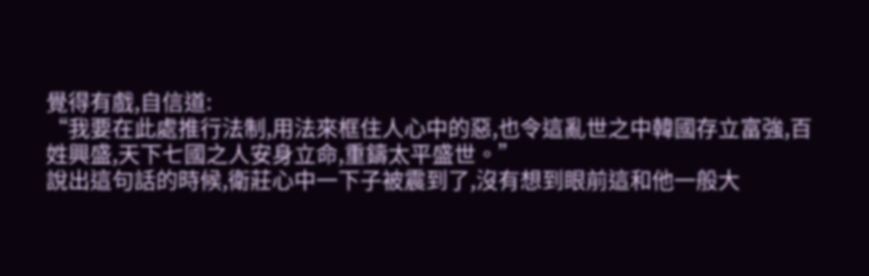覺得有戲,自信道:
“我要在此處推行法制,用法來框住人心中的惡,也令這亂世之中韓國存立富強,百姓興盛,天下七國之人安身立命,重鑄太平盛世。”
說出這句話的時候,衛莊心中一下子被震到了,沒有想到眼前這和他一般大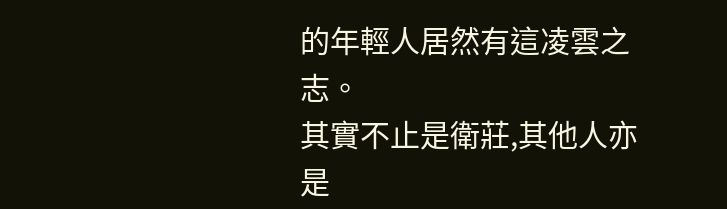的年輕人居然有這凌雲之志。
其實不止是衛莊,其他人亦是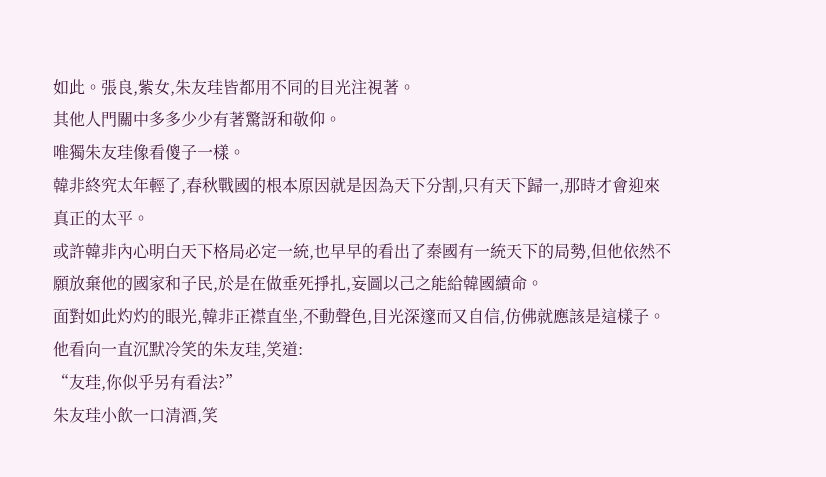如此。張良,紫女,朱友珪皆都用不同的目光注視著。
其他人門關中多多少少有著驚訝和敬仰。
唯獨朱友珪像看傻子一樣。
韓非終究太年輕了,春秋戰國的根本原因就是因為天下分割,只有天下歸一,那時才會迎來真正的太平。
或許韓非內心明白天下格局必定一統,也早早的看出了秦國有一統天下的局勢,但他依然不願放棄他的國家和子民,於是在做垂死掙扎,妄圖以己之能給韓國續命。
面對如此灼灼的眼光,韓非正襟直坐,不動聲色,目光深邃而又自信,仿佛就應該是這樣子。
他看向一直沉默冷笑的朱友珪,笑道:
“友珪,你似乎另有看法?”
朱友珪小飲一口清酒,笑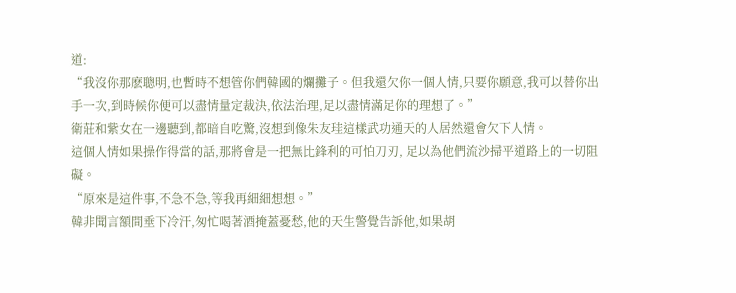道:
“我沒你那麽聰明,也暫時不想管你們韓國的爛攤子。但我還欠你一個人情,只要你願意,我可以替你出手一次,到時候你便可以盡情量定裁決,依法治理,足以盡情滿足你的理想了。”
衛莊和紫女在一邊聽到,都暗自吃驚,沒想到像朱友珪這樣武功通天的人居然還會欠下人情。
這個人情如果操作得當的話,那將會是一把無比鋒利的可怕刀刃, 足以為他們流沙掃平道路上的一切阻礙。
“原來是這件事,不急不急,等我再細細想想。”
韓非聞言額間垂下冷汗,匆忙喝著酒掩蓋憂愁,他的天生警覺告訴他,如果胡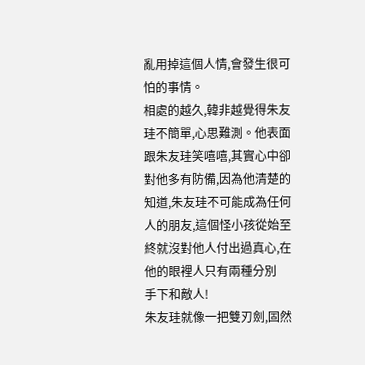亂用掉這個人情,會發生很可怕的事情。
相處的越久,韓非越覺得朱友珪不簡單,心思難測。他表面跟朱友珪笑嘻嘻,其實心中卻對他多有防備,因為他清楚的知道,朱友珪不可能成為任何人的朋友,這個怪小孩從始至終就沒對他人付出過真心,在他的眼裡人只有兩種分別
手下和敵人!
朱友珪就像一把雙刃劍,固然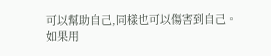可以幫助自己,同樣也可以傷害到自己。
如果用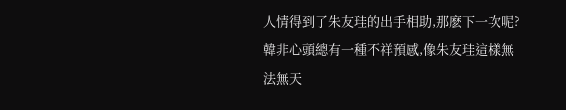人情得到了朱友珪的出手相助,那麽下一次呢?韓非心頭總有一種不祥預感,像朱友珪這樣無法無天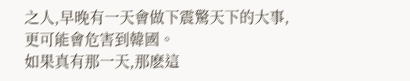之人,早晚有一天會做下震驚天下的大事,更可能會危害到韓國。
如果真有那一天,那麽這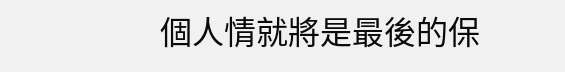個人情就將是最後的保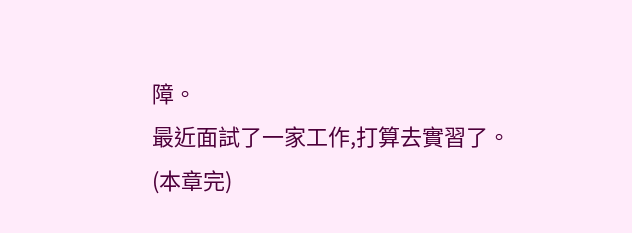障。
最近面試了一家工作,打算去實習了。
(本章完)